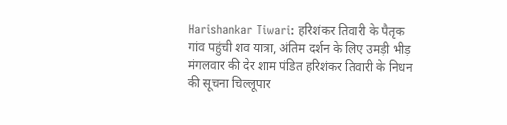Harishankar Tiwari: हरिशंकर तिवारी के पैतृक गांव पहुंची शव यात्रा, अंतिम दर्शन के लिए उमड़ी भीड़
मंगलवार की देर शाम पंडित हरिशंकर तिवारी के निधन की सूचना चिल्लूपार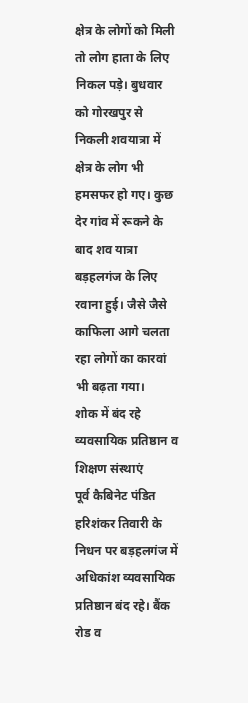क्षेत्र के लोगों को मिली तो लोग हाता के लिए निकल पड़े। बुधवार को गोरखपुर से निकली शवयात्रा में क्षेत्र के लोग भी हमसफर हो गए। कुछ देर गांव में रूकने के बाद शव यात्रा बड़हलगंज के लिए रवाना हुई। जैसे जैसे काफिला आगे चलता रहा लोगों का कारवां भी बढ़ता गया।
शोक में बंद रहे व्यवसायिक प्रतिष्ठान व शिक्षण संस्थाएं
पूर्व कैबिनेट पंडित हरिशंकर तिवारी के निधन पर बड़हलगंज में अधिकांश व्यवसायिक प्रतिष्ठान बंद रहे। बैंक रोड व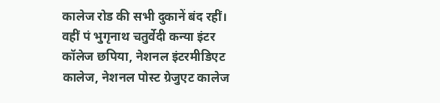कालेज रोड की सभी दुकानें बंद रहीं। वहीं पं भुगृनाथ चतुर्वेदी कन्या इंटर कॉलेज छपिया, नेशनल इंटरमीडिएट कालेज, नेशनल पोस्ट ग्रेजुएट कालेज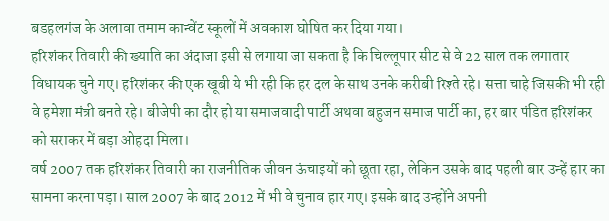बडहलगंज के अलावा तमाम कान्वेंट स्कूलों में अवकाश घोषित कर दिया गया।
हरिशंकर तिवारी की ख्याति का अंदाजा इसी से लगाया जा सकता है कि चिल्लूपार सीट से वे 22 साल तक लगातार विधायक चुने गए। हरिशंकर की एक खूबी ये भी रही कि हर दल के साथ उनके करीबी रिश्ते रहे। सत्ता चाहे जिसकी भी रही वे हमेशा मंत्री बनते रहे। बीजेपी का दौर हो या समाजवादी पार्टी अथवा बहुजन समाज पार्टी का, हर बार पंडित हरिशंकर को सराकर में बड़ा ओहदा मिला।
वर्ष 2007 तक हरिशंकर तिवारी का राजनीतिक जीवन ऊंचाइयों को छूता रहा, लेकिन उसके बाद पहली बार उन्हें हार का सामना करना पड़ा। साल 2007 के बाद 2012 में भी वे चुनाव हार गए। इसके बाद उन्होंने अपनी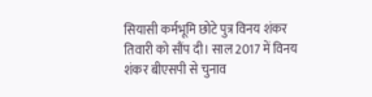सियासी कर्मभूमि छोटे पुत्र विनय शंकर तिवारी को सौंप दी। साल 2017 में विनय शंकर बीएसपी से चुनाव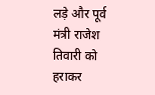लड़े और पूर्व मंत्री राजेश तिवारी को हराकर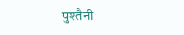पुश्तैनी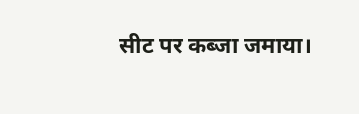सीट पर कब्जा जमाया।